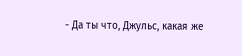- Да ты что, Джульс, какая же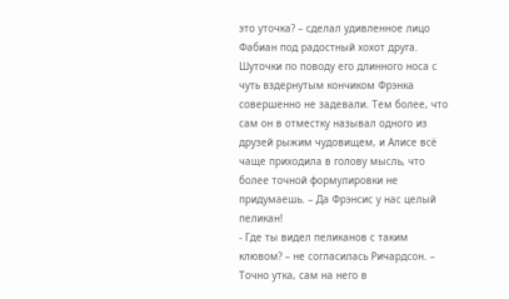это уточка? – сделал удивленное лицо Фабиан под радостный хохот друга. Шуточки по поводу его длинного носа с чуть вздернутым кончиком Фрэнка совершенно не задевали. Тем более, что сам он в отместку называл одного из друзей рыжим чудовищем, и Алисе всё чаще приходила в голову мысль, что более точной формулировки не придумаешь. – Да Фрэнсис у нас целый пеликан!
- Где ты видел пеликанов с таким клювом? – не согласилась Ричардсон. – Точно утка, сам на него в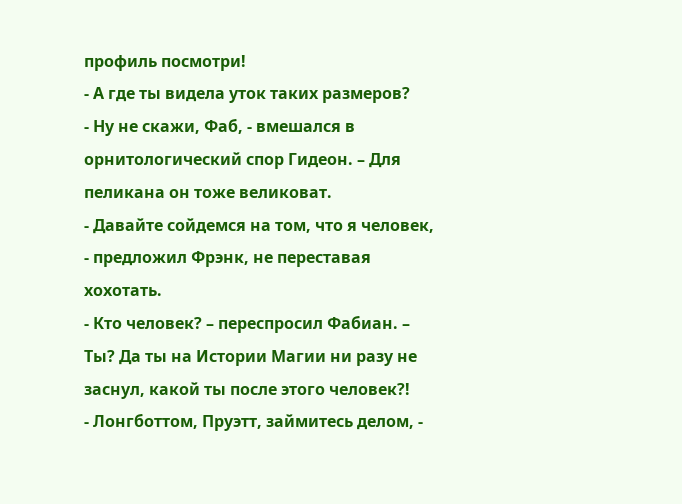профиль посмотри!
- А где ты видела уток таких размеров?
- Ну не скажи, Фаб, - вмешался в орнитологический спор Гидеон. – Для пеликана он тоже великоват.
- Давайте сойдемся на том, что я человек, - предложил Фрэнк, не переставая хохотать.
- Кто человек? – переспросил Фабиан. – Ты? Да ты на Истории Магии ни разу не заснул, какой ты после этого человек?!
- Лонгботтом, Пруэтт, займитесь делом, -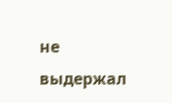не выдержал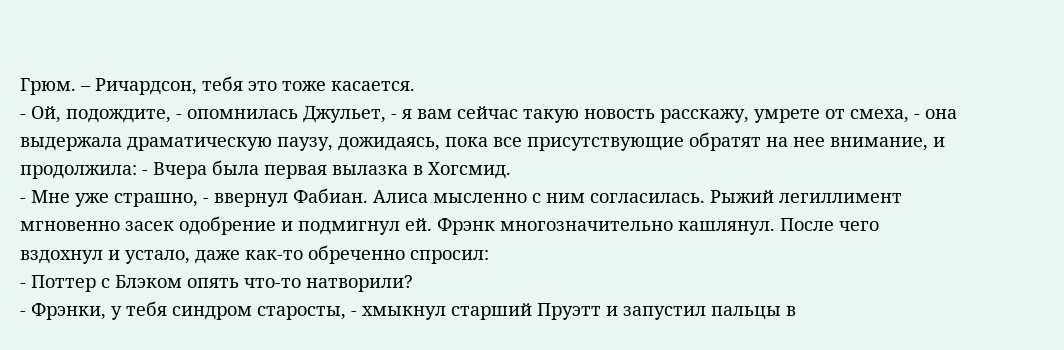Грюм. – Ричардсон, тебя это тоже касается.
- Ой, подождите, - опомнилась Джульет, - я вам сейчас такую новость расскажу, умрете от смеха, - она выдержала драматическую паузу, дожидаясь, пока все присутствующие обратят на нее внимание, и продолжила: - Вчера была первая вылазка в Хогсмид.
- Мне уже страшно, - ввернул Фабиан. Алиса мысленно с ним согласилась. Рыжий легиллимент мгновенно засек одобрение и подмигнул ей. Фрэнк многозначительно кашлянул. После чего вздохнул и устало, даже как-то обреченно спросил:
- Поттер с Блэком опять что-то натворили?
- Фрэнки, у тебя синдром старосты, - хмыкнул старший Пруэтт и запустил пальцы в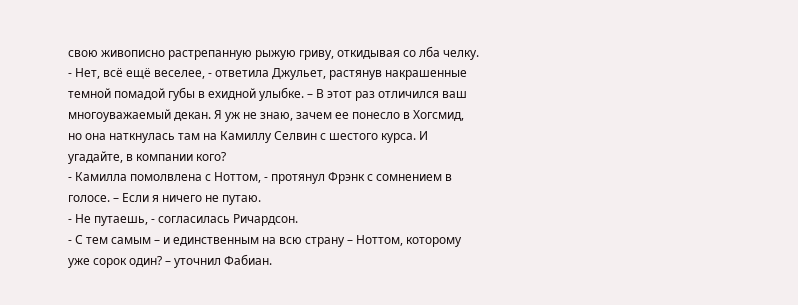свою живописно растрепанную рыжую гриву, откидывая со лба челку.
- Нет, всё ещё веселее, - ответила Джульет, растянув накрашенные темной помадой губы в ехидной улыбке. – В этот раз отличился ваш многоуважаемый декан. Я уж не знаю, зачем ее понесло в Хогсмид, но она наткнулась там на Камиллу Селвин с шестого курса. И угадайте, в компании кого?
- Камилла помолвлена с Ноттом, - протянул Фрэнк с сомнением в голосе. – Если я ничего не путаю.
- Не путаешь, - согласилась Ричардсон.
- С тем самым – и единственным на всю страну – Ноттом, которому уже сорок один? – уточнил Фабиан.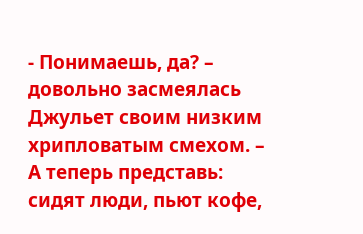- Понимаешь, да? – довольно засмеялась Джульет своим низким хрипловатым смехом. – А теперь представь: сидят люди, пьют кофе,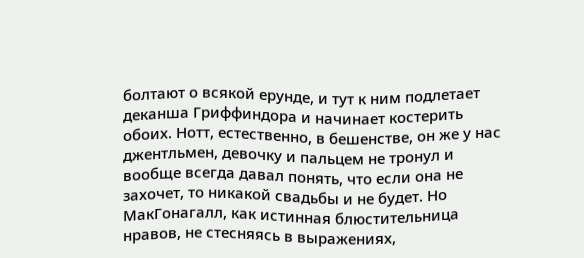болтают о всякой ерунде, и тут к ним подлетает деканша Гриффиндора и начинает костерить обоих. Нотт, естественно, в бешенстве, он же у нас джентльмен, девочку и пальцем не тронул и вообще всегда давал понять, что если она не захочет, то никакой свадьбы и не будет. Но МакГонагалл, как истинная блюстительница нравов, не стесняясь в выражениях,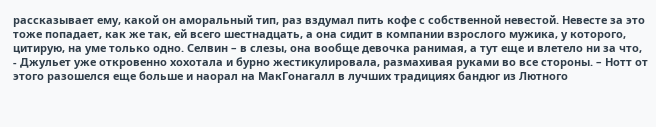рассказывает ему, какой он аморальный тип, раз вздумал пить кофе с собственной невестой. Невесте за это тоже попадает, как же так, ей всего шестнадцать, а она сидит в компании взрослого мужика, у которого, цитирую, на уме только одно. Селвин – в слезы, она вообще девочка ранимая, а тут еще и влетело ни за что, - Джульет уже откровенно хохотала и бурно жестикулировала, размахивая руками во все стороны. – Нотт от этого разошелся еще больше и наорал на МакГонагалл в лучших традициях бандюг из Лютного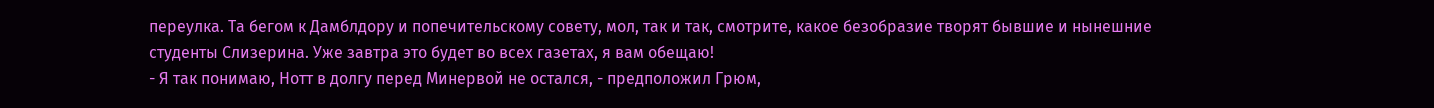переулка. Та бегом к Дамблдору и попечительскому совету, мол, так и так, смотрите, какое безобразие творят бывшие и нынешние студенты Слизерина. Уже завтра это будет во всех газетах, я вам обещаю!
- Я так понимаю, Нотт в долгу перед Минервой не остался, - предположил Грюм,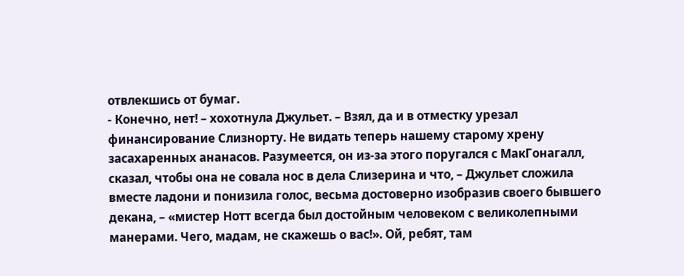отвлекшись от бумаг.
- Конечно, нет! – хохотнула Джульет. – Взял, да и в отместку урезал финансирование Слизнорту. Не видать теперь нашему старому хрену засахаренных ананасов. Разумеется, он из-за этого поругался с МакГонагалл, сказал, чтобы она не совала нос в дела Слизерина и что, – Джульет сложила вместе ладони и понизила голос, весьма достоверно изобразив своего бывшего декана, – «мистер Нотт всегда был достойным человеком с великолепными манерами. Чего, мадам, не скажешь о вас!». Ой, ребят, там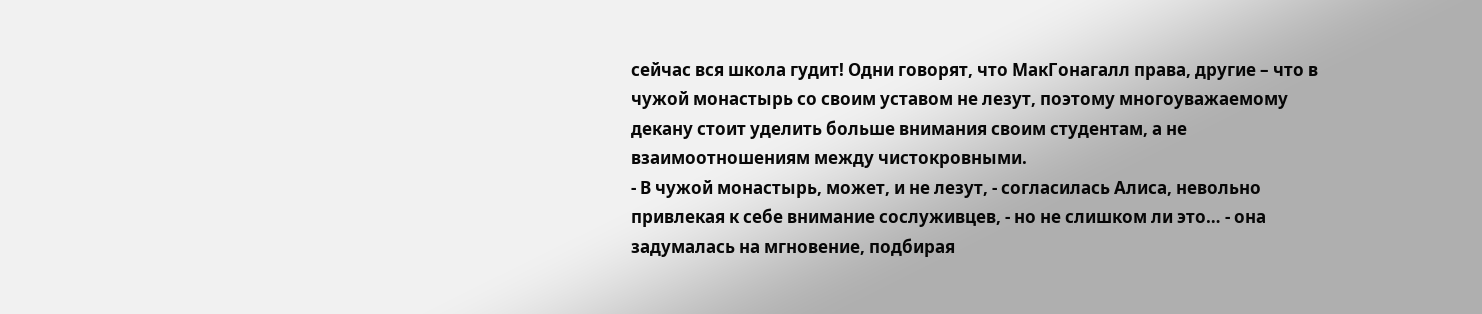сейчас вся школа гудит! Одни говорят, что МакГонагалл права, другие – что в чужой монастырь со своим уставом не лезут, поэтому многоуважаемому декану стоит уделить больше внимания своим студентам, а не взаимоотношениям между чистокровными.
- В чужой монастырь, может, и не лезут, - согласилась Алиса, невольно привлекая к себе внимание сослуживцев, - но не слишком ли это… - она задумалась на мгновение, подбирая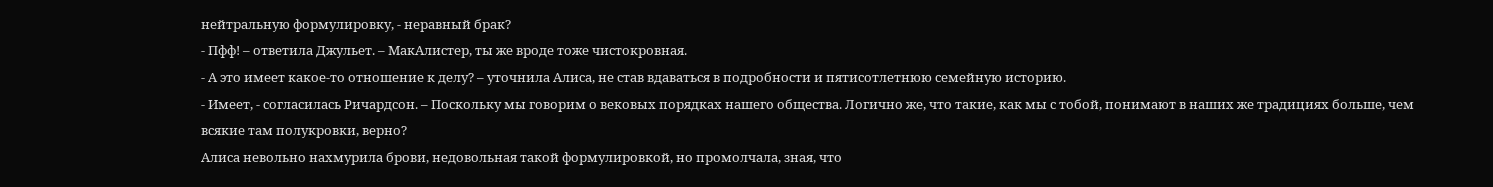нейтральную формулировку, - неравный брак?
- Пфф! – ответила Джульет. – МакАлистер, ты же вроде тоже чистокровная.
- А это имеет какое-то отношение к делу? – уточнила Алиса, не став вдаваться в подробности и пятисотлетнюю семейную историю.
- Имеет, - согласилась Ричардсон. – Поскольку мы говорим о вековых порядках нашего общества. Логично же, что такие, как мы с тобой, понимают в наших же традициях больше, чем всякие там полукровки, верно?
Алиса невольно нахмурила брови, недовольная такой формулировкой, но промолчала, зная, что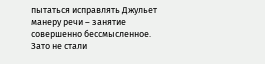пытаться исправлять Джульет манеру речи – занятие совершенно бессмысленное. Зато не стали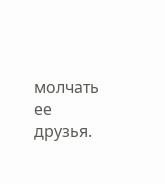молчать ее друзья.